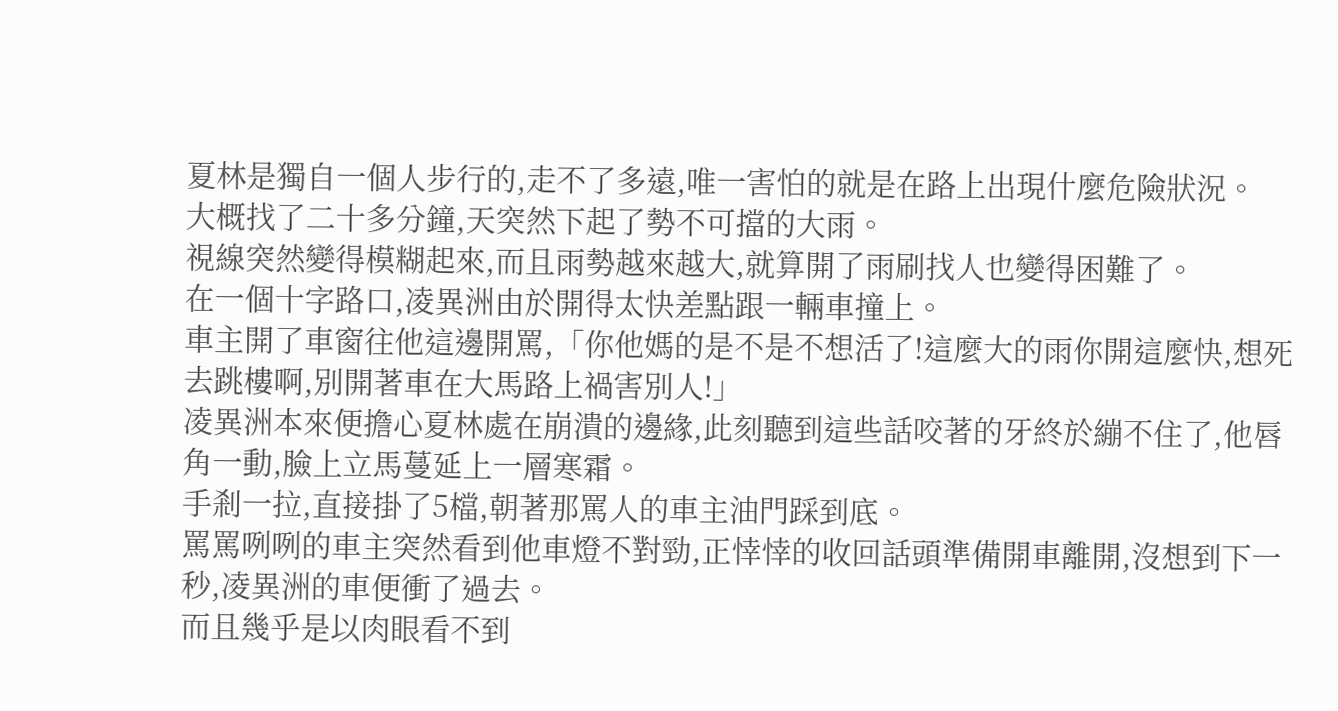夏林是獨自一個人步行的,走不了多遠,唯一害怕的就是在路上出現什麼危險狀況。
大概找了二十多分鐘,天突然下起了勢不可擋的大雨。
視線突然變得模糊起來,而且雨勢越來越大,就算開了雨刷找人也變得困難了。
在一個十字路口,凌異洲由於開得太快差點跟一輛車撞上。
車主開了車窗往他這邊開罵,「你他媽的是不是不想活了!這麼大的雨你開這麼快,想死去跳樓啊,別開著車在大馬路上禍害別人!」
凌異洲本來便擔心夏林處在崩潰的邊緣,此刻聽到這些話咬著的牙終於繃不住了,他唇角一動,臉上立馬蔓延上一層寒霜。
手剎一拉,直接掛了5檔,朝著那罵人的車主油門踩到底。
罵罵咧咧的車主突然看到他車燈不對勁,正悻悻的收回話頭準備開車離開,沒想到下一秒,凌異洲的車便衝了過去。
而且幾乎是以肉眼看不到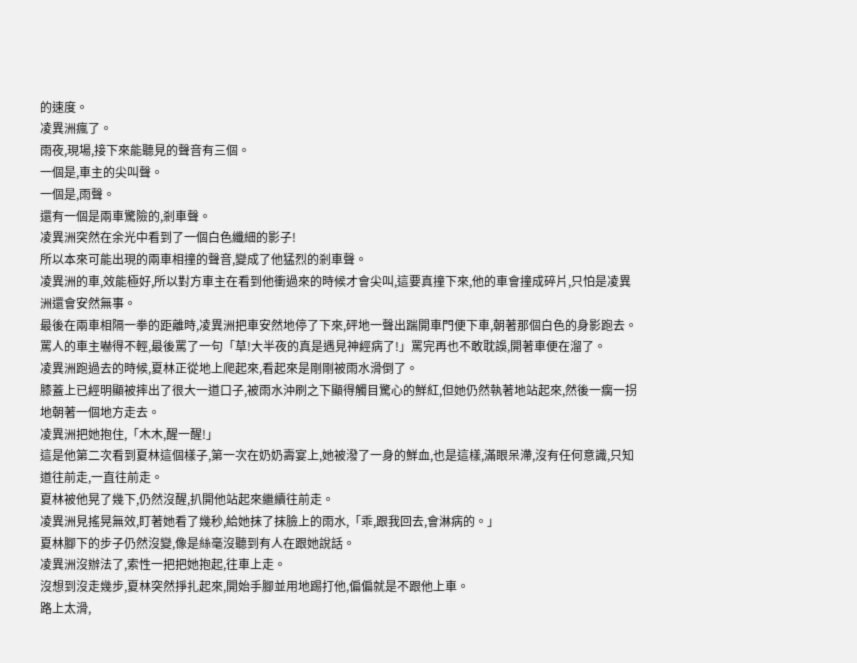的速度。
凌異洲瘋了。
雨夜,現場,接下來能聽見的聲音有三個。
一個是,車主的尖叫聲。
一個是,雨聲。
還有一個是兩車驚險的,剎車聲。
凌異洲突然在余光中看到了一個白色纖細的影子!
所以本來可能出現的兩車相撞的聲音,變成了他猛烈的剎車聲。
凌異洲的車,效能極好,所以對方車主在看到他衝過來的時候才會尖叫,這要真撞下來,他的車會撞成碎片,只怕是凌異洲還會安然無事。
最後在兩車相隔一拳的距離時,凌異洲把車安然地停了下來,砰地一聲出踹開車門便下車,朝著那個白色的身影跑去。
罵人的車主嚇得不輕,最後罵了一句「草!大半夜的真是遇見神經病了!」罵完再也不敢耽誤,開著車便在溜了。
凌異洲跑過去的時候,夏林正從地上爬起來,看起來是剛剛被雨水滑倒了。
膝蓋上已經明顯被摔出了很大一道口子,被雨水沖刷之下顯得觸目驚心的鮮紅,但她仍然執著地站起來,然後一瘸一拐地朝著一個地方走去。
凌異洲把她抱住,「木木,醒一醒!」
這是他第二次看到夏林這個樣子,第一次在奶奶壽宴上,她被潑了一身的鮮血,也是這樣,滿眼呆滯,沒有任何意識,只知道往前走,一直往前走。
夏林被他晃了幾下,仍然沒醒,扒開他站起來繼續往前走。
凌異洲見搖晃無效,盯著她看了幾秒,給她抹了抹臉上的雨水,「乖,跟我回去,會淋病的。」
夏林腳下的步子仍然沒變,像是絲毫沒聽到有人在跟她說話。
凌異洲沒辦法了,索性一把把她抱起,往車上走。
沒想到沒走幾步,夏林突然掙扎起來,開始手腳並用地踢打他,偏偏就是不跟他上車。
路上太滑,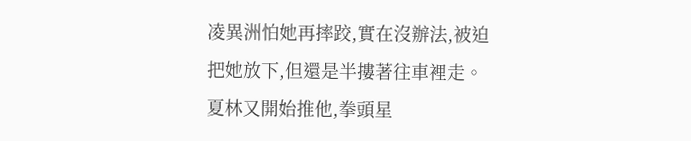凌異洲怕她再摔跤,實在沒辦法,被迫把她放下,但還是半摟著往車裡走。
夏林又開始推他,拳頭星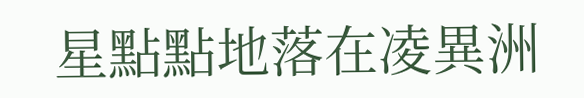星點點地落在凌異洲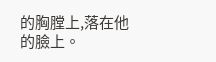的胸膛上,落在他的臉上。